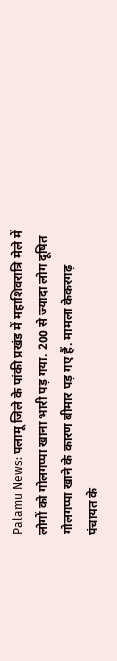Palamu News: पलामू जिले के पांकी प्रखंड में महाशिवरात्रि मेले में लोगों को गोलगप्पा खाना भारी पड़ गया. 200 से ज्यादा लोग दूषित गोलगप्पा खाने के कारण बीमार पड़ गए हैं. मामला केकरगढ़ पंचायत के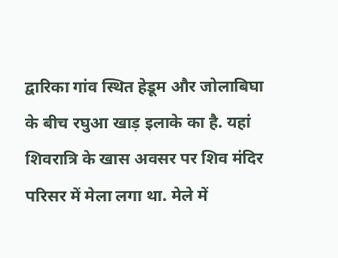द्वारिका गांव स्थित हेडूम और जोलाबिघा के बीच रघुआ खाड़ इलाके का है. यहां शिवरात्रि के खास अवसर पर शिव मंदिर परिसर में मेला लगा था. मेले में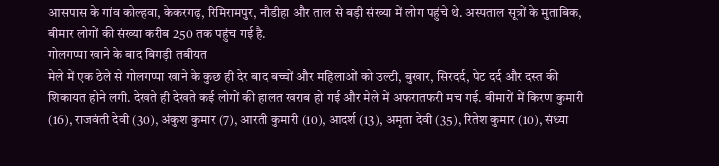आसपास के गांव कोल्हवा, केकरगढ़, रिमिरामपुर, नौडीहा और ताल से बड़ी संख्या में लोग पहुंचे थे. अस्पताल सूत्रों के मुताबिक, बीमार लोगों की संख्या करीब 250 तक पहुंच गई है.
गोलगप्पा खाने के बाद बिगड़ी तबीयत
मेले में एक ठेले से गोलगप्पा खाने के कुछ ही देर बाद बच्चों और महिलाओं को उल्टी, बुखार, सिरदर्द, पेट दर्द और दस्त की शिकायत होने लगी. देखते ही देखते कई लोगों की हालत खराब हो गई और मेले में अफरातफरी मच गई. बीमारों में किरण कुमारी (16), राजवंती देवी (30), अंकुश कुमार (7), आरती कुमारी (10), आदर्श (13), अमृता देवी (35), रितेश कुमार (10), संध्या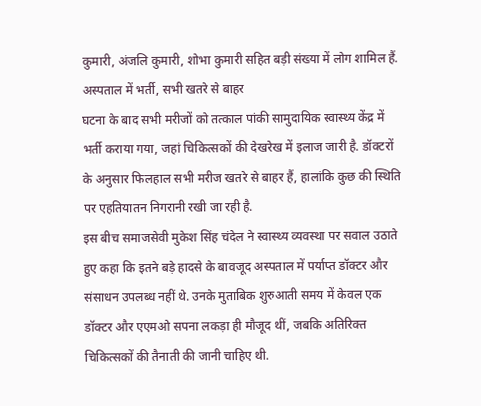कुमारी, अंजलि कुमारी, शोभा कुमारी सहित बड़ी संख्या में लोग शामिल हैं.
अस्पताल में भर्ती, सभी खतरे से बाहर
घटना के बाद सभी मरीजों को तत्काल पांकी सामुदायिक स्वास्थ्य केंद्र में भर्ती कराया गया, जहां चिकित्सकों की देखरेख में इलाज जारी है. डॉक्टरों के अनुसार फिलहाल सभी मरीज खतरे से बाहर हैं, हालांकि कुछ की स्थिति पर एहतियातन निगरानी रखी जा रही है.
इस बीच समाजसेवी मुकेश सिंह चंदेल ने स्वास्थ्य व्यवस्था पर सवाल उठाते हुए कहा कि इतने बड़े हादसे के बावजूद अस्पताल में पर्याप्त डॉक्टर और संसाधन उपलब्ध नहीं थे. उनके मुताबिक शुरुआती समय में केवल एक डॉक्टर और एएमओ सपना लकड़ा ही मौजूद थीं, जबकि अतिरिक्त चिकित्सकों की तैनाती की जानी चाहिए थी.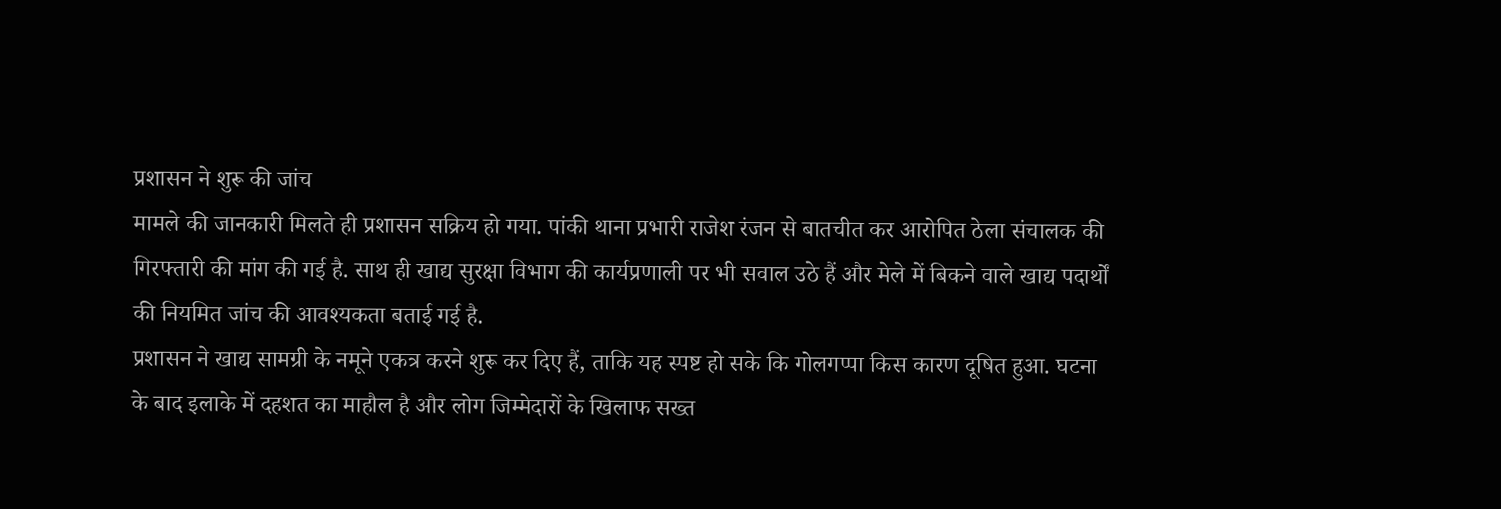प्रशासन ने शुरू की जांच
मामले की जानकारी मिलते ही प्रशासन सक्रिय हो गया. पांकी थाना प्रभारी राजेश रंजन से बातचीत कर आरोपित ठेला संचालक की गिरफ्तारी की मांग की गई है. साथ ही खाद्य सुरक्षा विभाग की कार्यप्रणाली पर भी सवाल उठे हैं और मेले में बिकने वाले खाद्य पदार्थों की नियमित जांच की आवश्यकता बताई गई है.
प्रशासन ने खाद्य सामग्री के नमूने एकत्र करने शुरू कर दिए हैं, ताकि यह स्पष्ट हो सके कि गोलगप्पा किस कारण दूषित हुआ. घटना के बाद इलाके में दहशत का माहौल है और लोग जिम्मेदारों के खिलाफ सख्त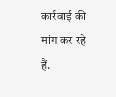कार्रवाई की मांग कर रहे हैं.